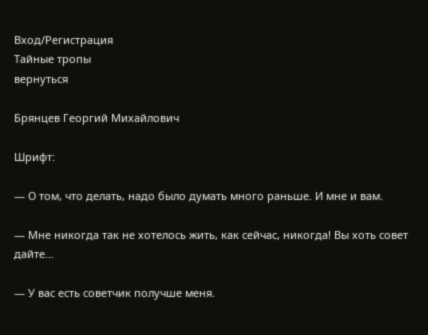Вход/Регистрация
Тайные тропы
вернуться

Брянцев Георгий Михайлович

Шрифт:

— О том, что делать, надо было думать много раньше. И мне и вам.

— Мне никогда так не хотелось жить, как сейчас, никогда! Вы хоть совет дайте…

— У вас есть советчик получше меня.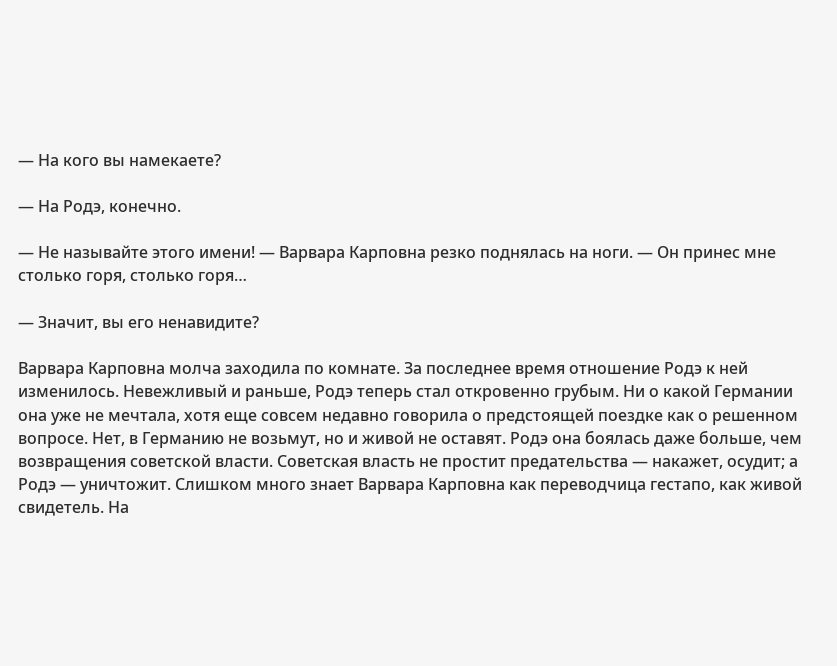— На кого вы намекаете?

— На Родэ, конечно.

— Не называйте этого имени! — Варвара Карповна резко поднялась на ноги. — Он принес мне столько горя, столько горя…

— Значит, вы его ненавидите?

Варвара Карповна молча заходила по комнате. За последнее время отношение Родэ к ней изменилось. Невежливый и раньше, Родэ теперь стал откровенно грубым. Ни о какой Германии она уже не мечтала, хотя еще совсем недавно говорила о предстоящей поездке как о решенном вопросе. Нет, в Германию не возьмут, но и живой не оставят. Родэ она боялась даже больше, чем возвращения советской власти. Советская власть не простит предательства — накажет, осудит; а Родэ — уничтожит. Слишком много знает Варвара Карповна как переводчица гестапо, как живой свидетель. На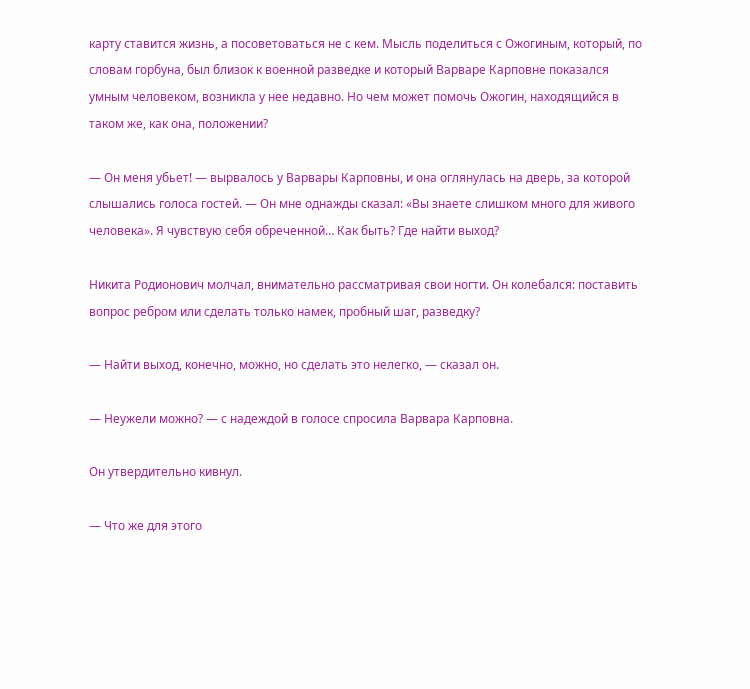карту ставится жизнь, а посоветоваться не с кем. Мысль поделиться с Ожогиным, который, по словам горбуна, был близок к военной разведке и который Варваре Карповне показался умным человеком, возникла у нее недавно. Но чем может помочь Ожогин, находящийся в таком же, как она, положении?

— Он меня убьет! — вырвалось у Варвары Карповны, и она оглянулась на дверь, за которой слышались голоса гостей. — Он мне однажды сказал: «Вы знаете слишком много для живого человека». Я чувствую себя обреченной… Как быть? Где найти выход?

Никита Родионович молчал, внимательно рассматривая свои ногти. Он колебался: поставить вопрос ребром или сделать только намек, пробный шаг, разведку?

— Найти выход, конечно, можно, но сделать это нелегко, — сказал он.

— Неужели можно? — с надеждой в голосе спросила Варвара Карповна.

Он утвердительно кивнул.

— Что же для этого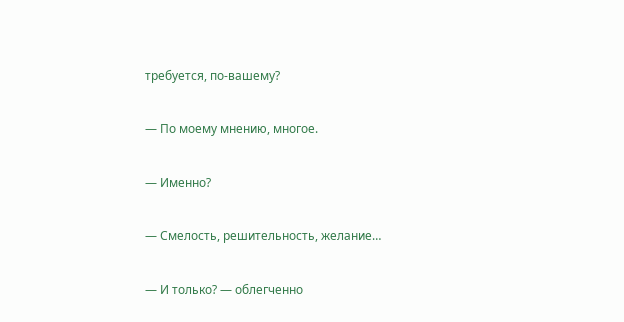требуется, по-вашему?

— По моему мнению, многое.

— Именно?

— Смелость, решительность, желание…

— И только? — облегченно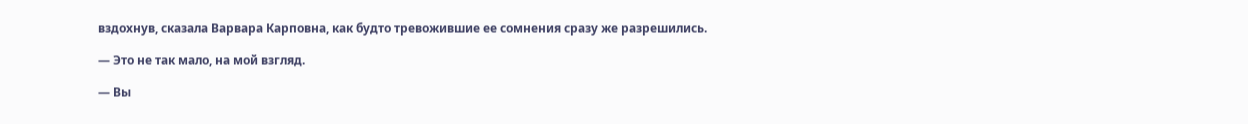вздохнув, сказала Варвара Карповна, как будто тревожившие ее сомнения сразу же разрешились.

— Это не так мало, на мой взгляд.

— Вы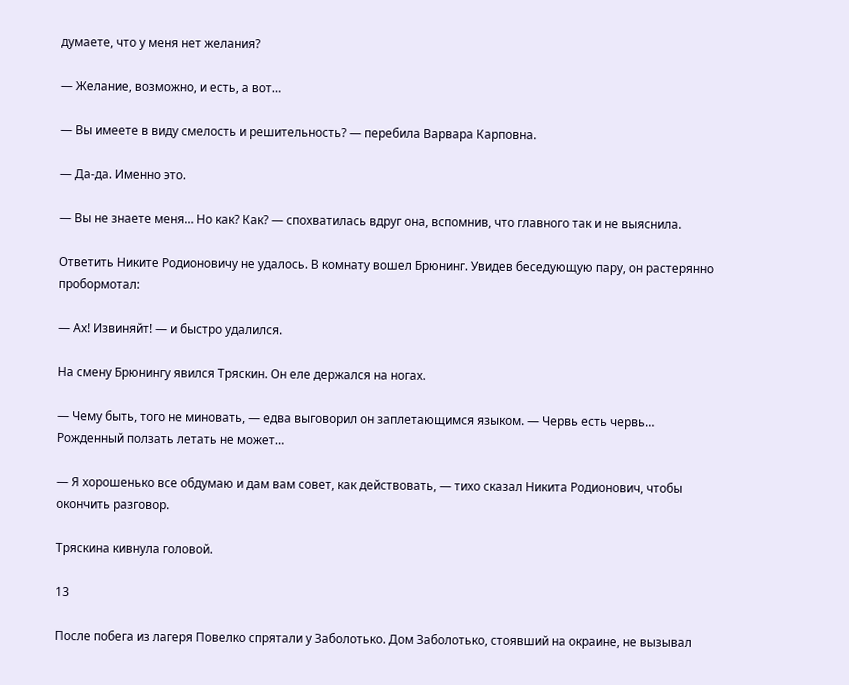думаете, что у меня нет желания?

— Желание, возможно, и есть, а вот…

— Вы имеете в виду смелость и решительность? — перебила Варвара Карповна.

— Да-да. Именно это.

— Вы не знаете меня… Но как? Как? — спохватилась вдруг она, вспомнив, что главного так и не выяснила.

Ответить Никите Родионовичу не удалось. В комнату вошел Брюнинг. Увидев беседующую пару, он растерянно пробормотал:

— Ах! Извиняйт! — и быстро удалился.

На смену Брюнингу явился Тряскин. Он еле держался на ногах.

— Чему быть, того не миновать, — едва выговорил он заплетающимся языком. — Червь есть червь… Рожденный ползать летать не может…

— Я хорошенько все обдумаю и дам вам совет, как действовать, — тихо сказал Никита Родионович, чтобы окончить разговор.

Тряскина кивнула головой.

13

После побега из лагеря Повелко спрятали у Заболотько. Дом Заболотько, стоявший на окраине, не вызывал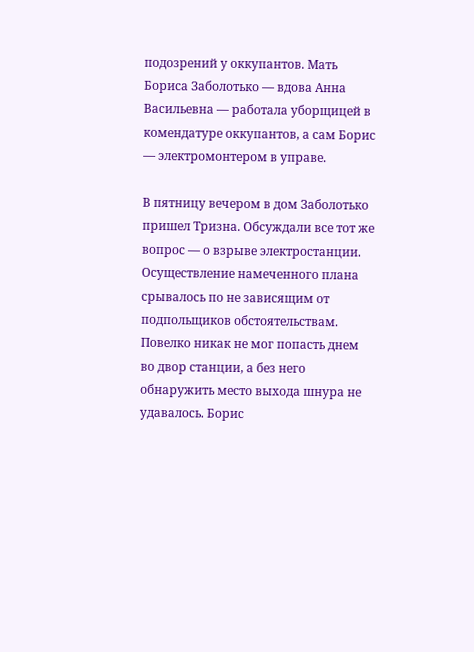подозрений у оккупантов. Мать Бориса Заболотько — вдова Анна Васильевна — работала уборщицей в комендатуре оккупантов, а сам Борис — электромонтером в управе.

В пятницу вечером в дом Заболотько пришел Тризна. Обсуждали все тот же вопрос — о взрыве электростанции. Осуществление намеченного плана срывалось по не зависящим от подпольщиков обстоятельствам. Повелко никак не мог попасть днем во двор станции, а без него обнаружить место выхода шнура не удавалось. Борис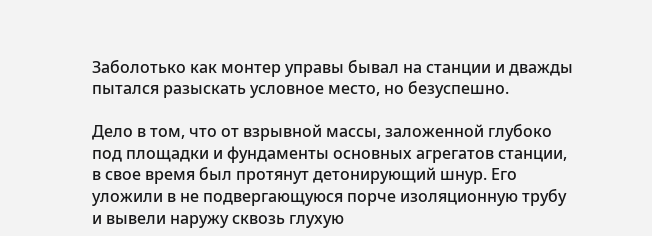Заболотько как монтер управы бывал на станции и дважды пытался разыскать условное место, но безуспешно.

Дело в том, что от взрывной массы, заложенной глубоко под площадки и фундаменты основных агрегатов станции, в свое время был протянут детонирующий шнур. Его уложили в не подвергающуюся порче изоляционную трубу и вывели наружу сквозь глухую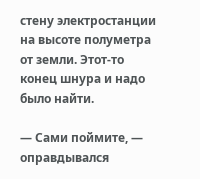стену электростанции на высоте полуметра от земли. Этот-то конец шнура и надо было найти.

— Сами поймите, — оправдывался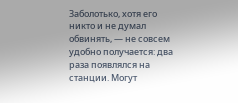Заболотько, хотя его никто и не думал обвинять, — не совсем удобно получается: два раза появлялся на станции. Могут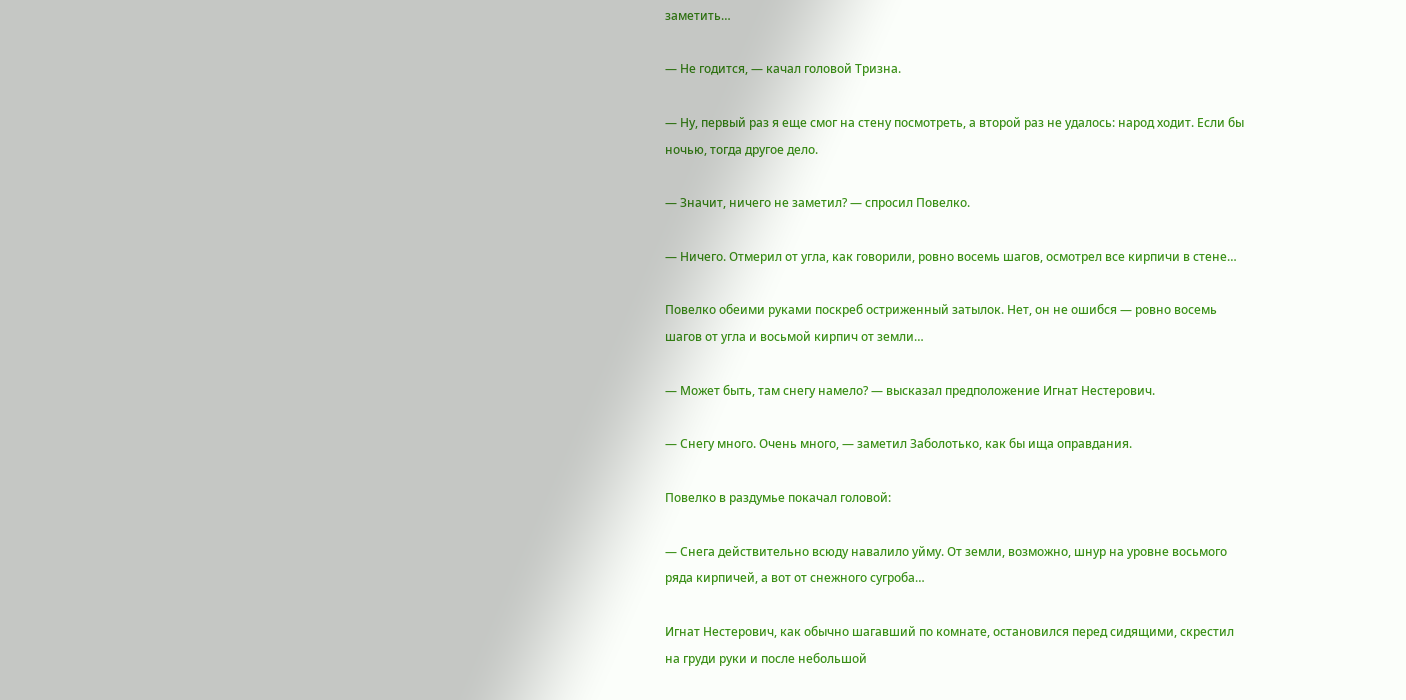заметить…

— Не годится, — качал головой Тризна.

— Ну, первый раз я еще смог на стену посмотреть, а второй раз не удалось: народ ходит. Если бы ночью, тогда другое дело.

— Значит, ничего не заметил? — спросил Повелко.

— Ничего. Отмерил от угла, как говорили, ровно восемь шагов, осмотрел все кирпичи в стене…

Повелко обеими руками поскреб остриженный затылок. Нет, он не ошибся — ровно восемь шагов от угла и восьмой кирпич от земли…

— Может быть, там снегу намело? — высказал предположение Игнат Нестерович.

— Снегу много. Очень много, — заметил Заболотько, как бы ища оправдания.

Повелко в раздумье покачал головой:

— Снега действительно всюду навалило уйму. От земли, возможно, шнур на уровне восьмого ряда кирпичей, а вот от снежного сугроба…

Игнат Нестерович, как обычно шагавший по комнате, остановился перед сидящими, скрестил на груди руки и после небольшой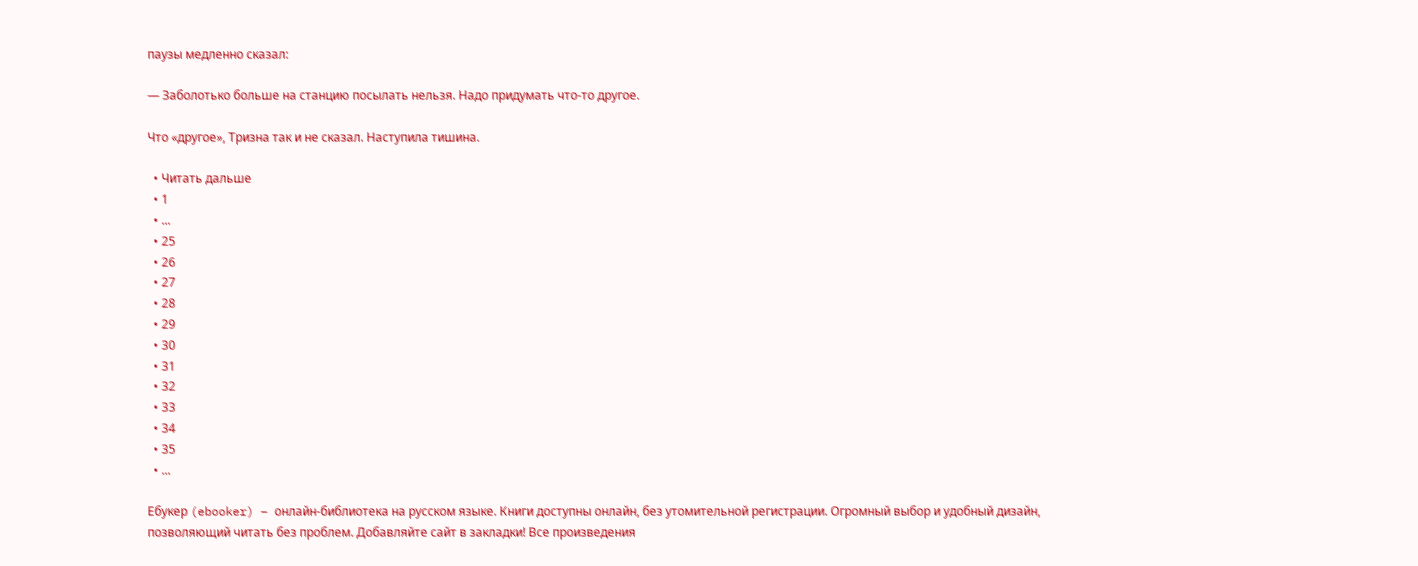паузы медленно сказал:

— Заболотько больше на станцию посылать нельзя. Надо придумать что-то другое.

Что «другое», Тризна так и не сказал. Наступила тишина.

  • Читать дальше
  • 1
  • ...
  • 25
  • 26
  • 27
  • 28
  • 29
  • 30
  • 31
  • 32
  • 33
  • 34
  • 35
  • ...

Ебукер (ebooker) – онлайн-библиотека на русском языке. Книги доступны онлайн, без утомительной регистрации. Огромный выбор и удобный дизайн, позволяющий читать без проблем. Добавляйте сайт в закладки! Все произведения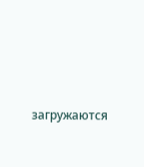загружаются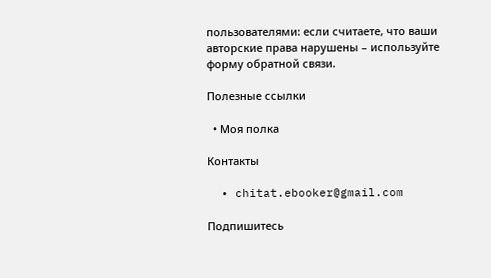пользователями: если считаете, что ваши авторские права нарушены – используйте форму обратной связи.

Полезные ссылки

  • Моя полка

Контакты

  • chitat.ebooker@gmail.com

Подпишитесь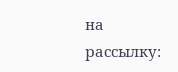на рассылку: